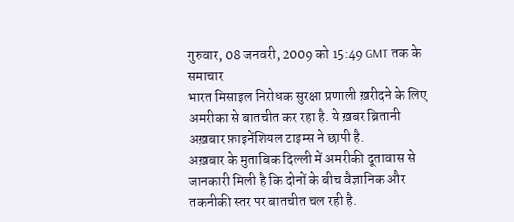गुरुवार, 08 जनवरी, 2009 को 15:49 GMT तक के समाचार
भारत मिसाइल निरोधक सुरक्षा प्रणाली ख़रीदने के लिए अमरीका से बातचीत कर रहा है. ये ख़बर ब्रितानी अख़बार फ़ाइनेंशियल टाइम्स ने छापी है.
अख़बार के मुताबिक दिल्ली में अमरीकी दूतावास से जानकारी मिली है कि दोनों के बीच वैज्ञानिक और तकनीकी स्तर पर बातचीत चल रही है.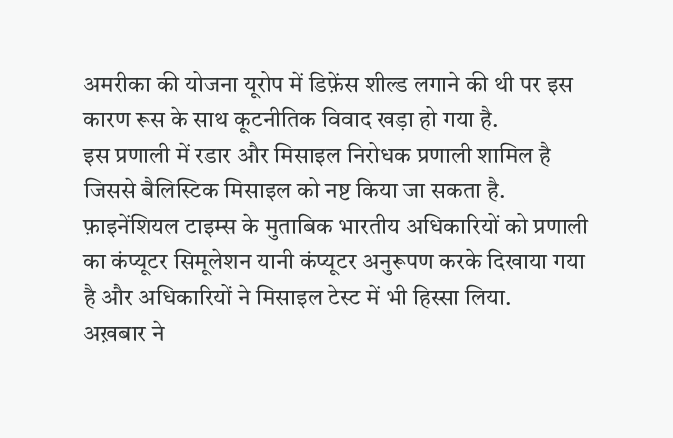अमरीका की योजना यूरोप में डिफ़ेंस शील्ड लगाने की थी पर इस कारण रूस के साथ कूटनीतिक विवाद खड़ा हो गया है.
इस प्रणाली में रडार और मिसाइल निरोधक प्रणाली शामिल है जिससे बैलिस्टिक मिसाइल को नष्ट किया जा सकता है.
फ़ाइनेंशियल टाइम्स के मुताबिक भारतीय अधिकारियों को प्रणाली का कंप्यूटर सिमूलेशन यानी कंप्यूटर अनुरूपण करके दिखाया गया है और अधिकारियों ने मिसाइल टेस्ट में भी हिस्सा लिया.
अख़बार ने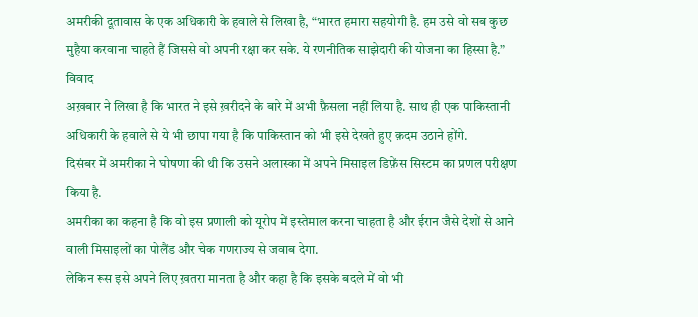अमरीकी दूतावास के एक अधिकारी के हवाले से लिखा है, “भारत हमारा सहयोगी है. हम उसे वो सब कुछ मुहैया करवाना चाहते हैं जिससे वो अपनी रक्षा कर सके. ये रणनीतिक साझेदारी की योजना का हिस्सा है.”
विवाद
अख़बार ने लिखा है कि भारत ने इसे ख़रीदने के बारे में अभी फ़ैसला नहीं लिया है. साथ ही एक पाकिस्तानी अधिकारी के हवाले से ये भी छापा गया है कि पाकिस्तान को भी इसे देखते हुए क़दम उठाने होंगे.
दिसंबर में अमरीका ने घोषणा की थी कि उसने अलास्का में अपने मिसाइल डिफ़ेंस सिस्टम का प्रणल परीक्षण किया है.
अमरीका का कहना है कि वो इस प्रणाली को यूरोप में इस्तेमाल करना चाहता है और ईरान जैसे देशों से आने वाली मिसाइलों का पोलैंड और चेक गणराज्य से जवाब देगा.
लेकिन रूस इसे अपने लिए ख़तरा मानता है और कहा है कि इसके बदले में वो भी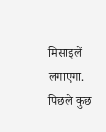मिसाइलें लगाएगा.
पिछले कुछ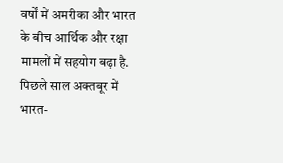वर्षों में अमरीका और भारत के बीच आर्थिक और रक्षा मामलों में सहयोग बढ़ा है.
पिछले साल अक्तबूर में भारत-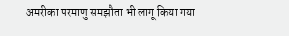अमरीका परमाणु समझौता भी लागू किया गया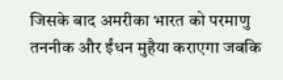जिसके बाद अमरीका भारत को परमाणु तननीक और ईंधन मुहैया कराएगा जबकि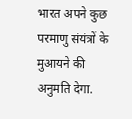भारत अपने कुछ परमाणु संयंत्रों के मुआयने की अनुमति देगा.